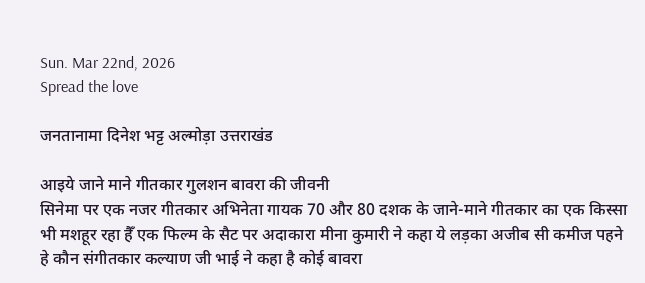Sun. Mar 22nd, 2026
Spread the love

जनतानामा दिनेश भट्ट अल्मोड़ा उत्तराखंड

आइये जाने माने गीतकार गुलशन बावरा की जीवनी
सिनेमा पर एक नजर गीतकार अभिनेता गायक 70 और 80 दशक के जाने-माने गीतकार का एक किस्सा भी मशहूर रहा हैँ एक फिल्म के सैट पर अदाकारा मीना कुमारी ने कहा ये लड़का अजीब सी कमीज पहने हे कौन संगीतकार कल्याण जी भाई ने कहा है कोई बावरा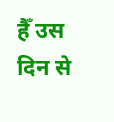हैँ उस दिन से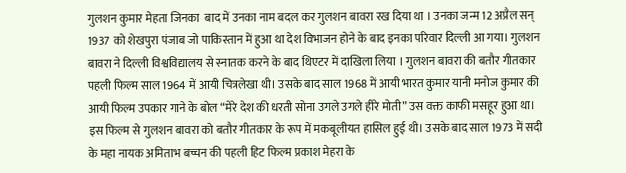गुलशन कुमार मेहता जिनका  बाद में उनका नाम बदल कर गुलशन बावरा रख दिया था । उनका जन्म 12 अप्रैल सन् 1937 को शेखपुरा पंजाब जो पाकिस्तान में हुआ था देश विभाजन होने के बाद इनका परिवार दिल्ली आ गया। गुलशन बावरा ने दिल्ली विश्वविद्यालय से स्नातक करने के बाद थिएटर में दाखिला लिया । गुलशन बावरा की बतौर गीतकार पहली फिल्म साल 1964 में आयी चित्रलेखा थी। उसके बाद साल 1968 में आयी भारत कुमार यानी मनोज कुमार की आयी फिल्म उपकार गाने के बोल “मेरे देश की धरती सोना उगले उगले हीरे मोती” उस वक्त काफी मसहूर हुआ था। इस फिल्म से गुलशन बावरा को बतौर गीतकार के रूप में मकबूलीयत हासिल हुई थी। उसके बाद साल 1973 में सदी के महा नायक अमिताभ बच्चन की पहली हिट फिल्म प्रकाश मेहरा के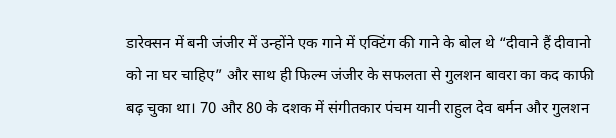डारेक्सन में बनी जंजीर में उन्होंने एक गाने में एक्टिंग की गाने के बोल थे “दीवाने हैं दीवानो को ना‌ घर चाहिए” और साथ ही फिल्म जंजीर के सफलता से गुलशन बावरा का कद काफी बढ़ चुका था। 70 और 80 के दशक में संगीतकार पंचम यानी राहुल देव बर्मन और गुलशन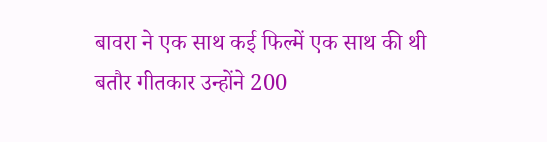बावरा ने एक साथ कई फिल्में एक साथ की थी  बतौर गीतकार उन्होंने 200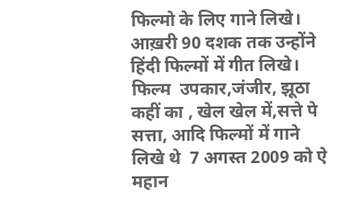फिल्मो के लिए गाने लिखे। आख़री 90 दशक तक उन्होंने हिंदी फिल्मों में गीत लिखे। फिल्म  उपकार,जंजीर, झूठा कहीं का , खेल खेल में,सत्ते पे सत्ता, आदि फिल्मों में गाने लिखे थे  7 अगस्त 2009 को ऐ महान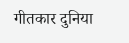गीतकार दुनिया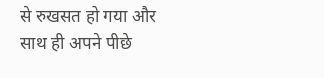से रुखसत हो गया और साथ ही अपने पीछे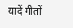यादें गीतों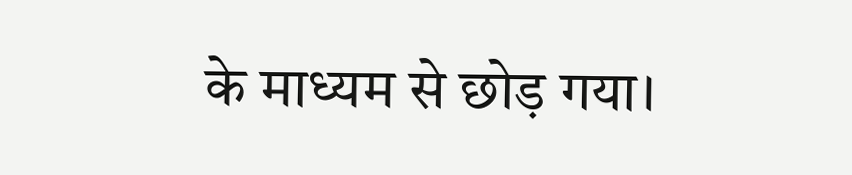के माध्यम से छोड़ गया।